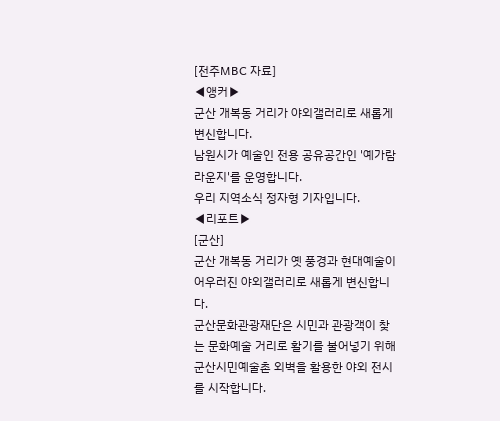[전주MBC 자료]
◀앵커▶
군산 개복동 거리가 야외갤러리로 새롭게 변신합니다.
남원시가 예술인 전용 공유공간인 '예가람 라운지'를 운영합니다.
우리 지역소식 정자형 기자입니다.
◀리포트▶
[군산]
군산 개복동 거리가 옛 풍경과 현대예술이 어우러진 야외갤러리로 새롭게 변신합니다.
군산문화관광재단은 시민과 관광객이 찾는 문화예술 거리로 활기를 불어넣기 위해 군산시민예술촌 외벽을 활용한 야외 전시를 시작합니다.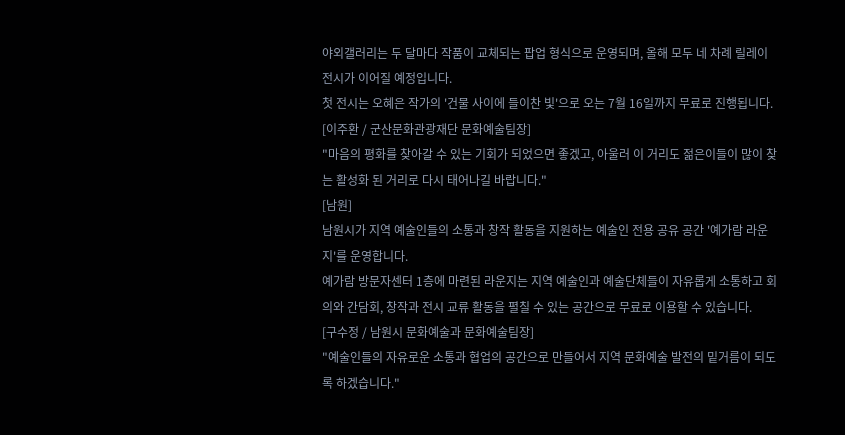야외갤러리는 두 달마다 작품이 교체되는 팝업 형식으로 운영되며, 올해 모두 네 차례 릴레이 전시가 이어질 예정입니다.
첫 전시는 오혜은 작가의 '건물 사이에 들이찬 빛'으로 오는 7월 16일까지 무료로 진행됩니다.
[이주환 / 군산문화관광재단 문화예술팀장]
"마음의 평화를 찾아갈 수 있는 기회가 되었으면 좋겠고, 아울러 이 거리도 젊은이들이 많이 찾는 활성화 된 거리로 다시 태어나길 바랍니다."
[남원]
남원시가 지역 예술인들의 소통과 창작 활동을 지원하는 예술인 전용 공유 공간 '예가람 라운지'를 운영합니다.
예가람 방문자센터 1층에 마련된 라운지는 지역 예술인과 예술단체들이 자유롭게 소통하고 회의와 간담회, 창작과 전시 교류 활동을 펼칠 수 있는 공간으로 무료로 이용할 수 있습니다.
[구수정 / 남원시 문화예술과 문화예술팀장]
"예술인들의 자유로운 소통과 협업의 공간으로 만들어서 지역 문화예술 발전의 밑거름이 되도록 하겠습니다."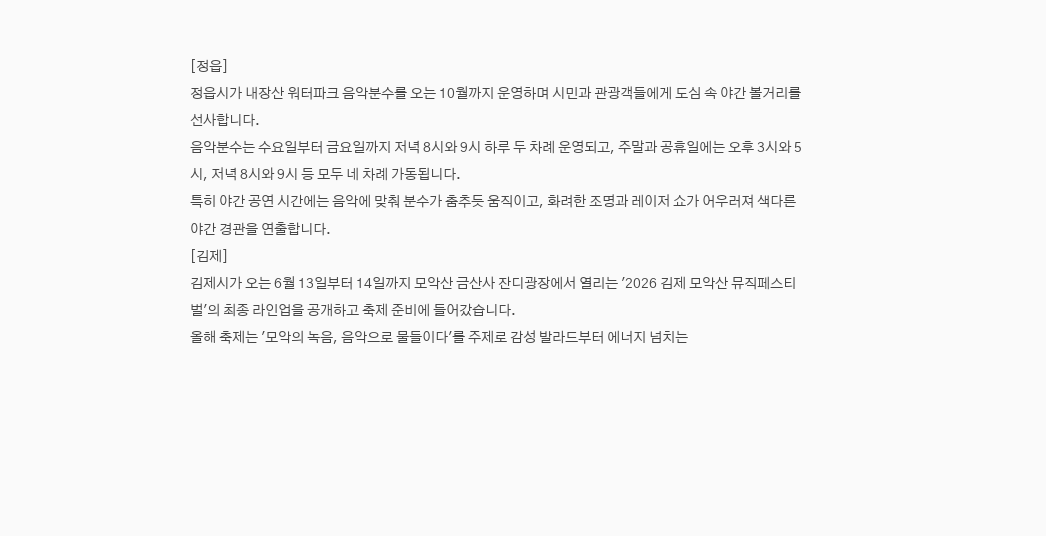[정읍]
정읍시가 내장산 워터파크 음악분수를 오는 10월까지 운영하며 시민과 관광객들에게 도심 속 야간 볼거리를 선사합니다.
음악분수는 수요일부터 금요일까지 저녁 8시와 9시 하루 두 차례 운영되고, 주말과 공휴일에는 오후 3시와 5시, 저녁 8시와 9시 등 모두 네 차례 가동됩니다.
특히 야간 공연 시간에는 음악에 맞춰 분수가 춤추듯 움직이고, 화려한 조명과 레이저 쇼가 어우러져 색다른 야간 경관을 연출합니다.
[김제]
김제시가 오는 6월 13일부터 14일까지 모악산 금산사 잔디광장에서 열리는 '2026 김제 모악산 뮤직페스티벌'의 최종 라인업을 공개하고 축제 준비에 들어갔습니다.
올해 축제는 '모악의 녹음, 음악으로 물들이다'를 주제로 감성 발라드부터 에너지 넘치는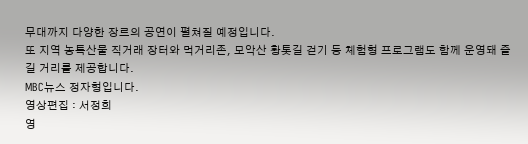무대까지 다양한 장르의 공연이 펼쳐질 예정입니다.
또 지역 농특산물 직거래 장터와 먹거리존, 모악산 황톳길 걷기 등 체험형 프로그램도 함께 운영돼 즐길 거리를 제공합니다.
MBC뉴스 정자형입니다.
영상편집 : 서정희
영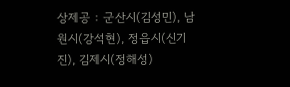상제공 : 군산시(김성민), 남원시(강석현), 정읍시(신기진), 김제시(정해성)